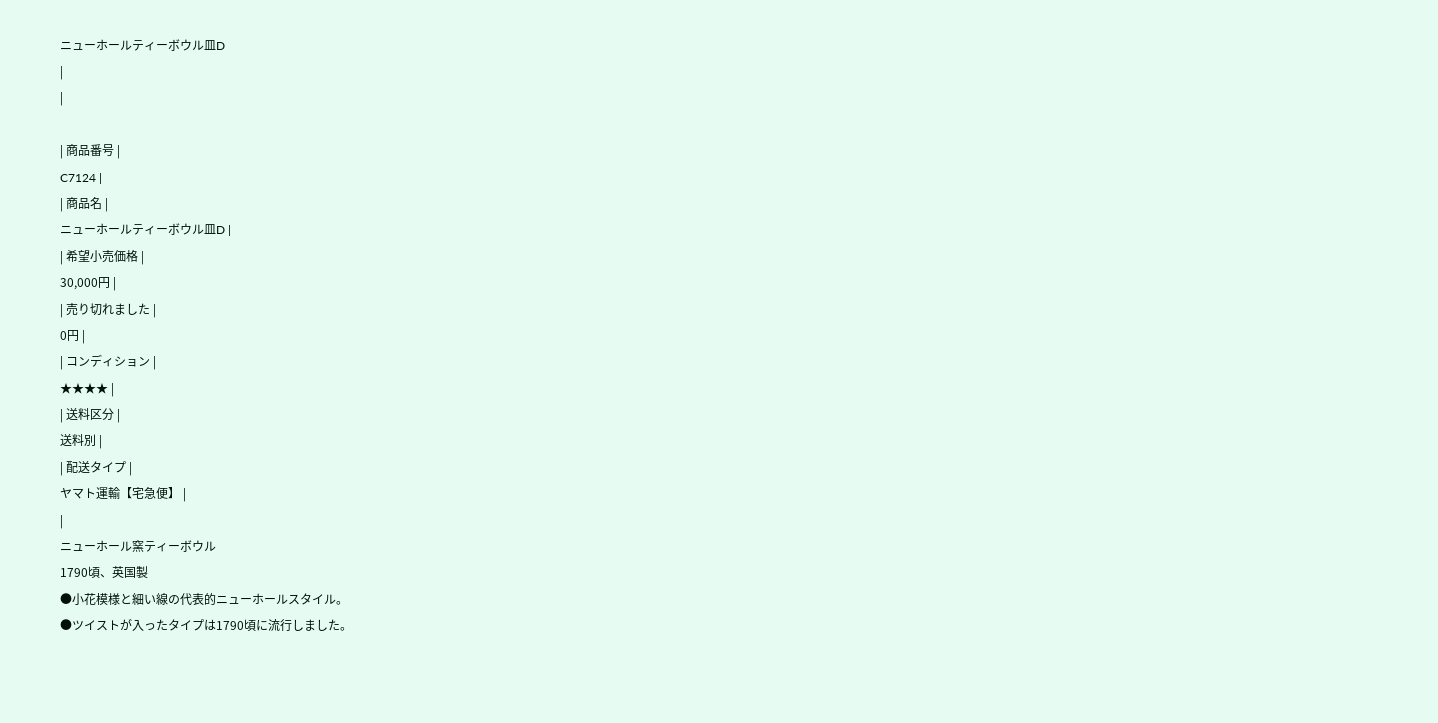ニューホールティーボウル皿D
|
|

| 商品番号 |
C7124 |
| 商品名 |
ニューホールティーボウル皿D |
| 希望小売価格 |
30,000円 |
| 売り切れました |
0円 |
| コンディション |
★★★★ |
| 送料区分 |
送料別 |
| 配送タイプ |
ヤマト運輸【宅急便】 |
|
ニューホール窯ティーボウル
1790頃、英国製
●小花模様と細い線の代表的ニューホールスタイル。
●ツイストが入ったタイプは1790頃に流行しました。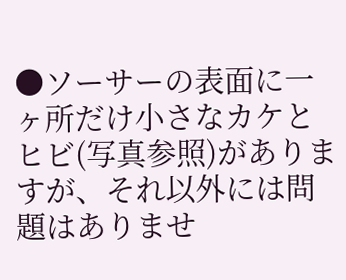●ソーサーの表面に一ヶ所だけ小さなカケとヒビ(写真参照)がありますが、それ以外には問題はありませ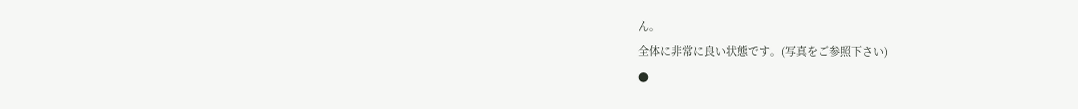ん。
全体に非常に良い状態です。(写真をご参照下さい)
●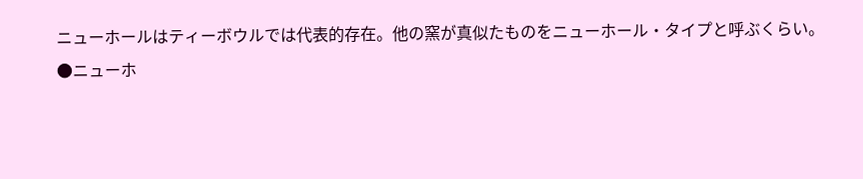ニューホールはティーボウルでは代表的存在。他の窯が真似たものをニューホール・タイプと呼ぶくらい。
●ニューホ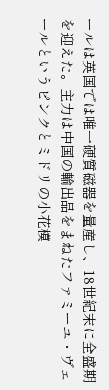ールは英国では唯一硬質磁器を量産し、18世紀末に全盛期を迎えた。主力は中国の輸出品をまねたファミーユ・ヴェールというピンクとミドリの小花模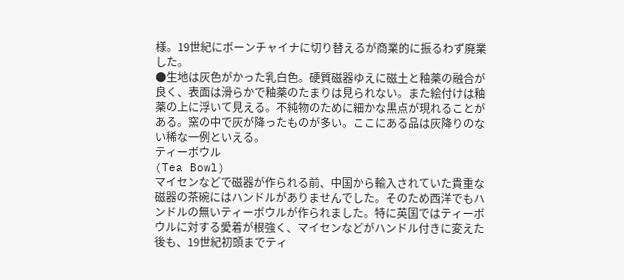様。19世紀にボーンチャイナに切り替えるが商業的に振るわず廃業した。
●生地は灰色がかった乳白色。硬質磁器ゆえに磁土と釉薬の融合が良く、表面は滑らかで釉薬のたまりは見られない。また絵付けは釉薬の上に浮いて見える。不純物のために細かな黒点が現れることがある。窯の中で灰が降ったものが多い。ここにある品は灰降りのない稀な一例といえる。
ティーボウル
(Tea Bowl)
マイセンなどで磁器が作られる前、中国から輸入されていた貴重な磁器の茶碗にはハンドルがありませんでした。そのため西洋でもハンドルの無いティーボウルが作られました。特に英国ではティーボウルに対する愛着が根強く、マイセンなどがハンドル付きに変えた後も、19世紀初頭までティ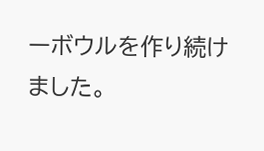ーボウルを作り続けました。